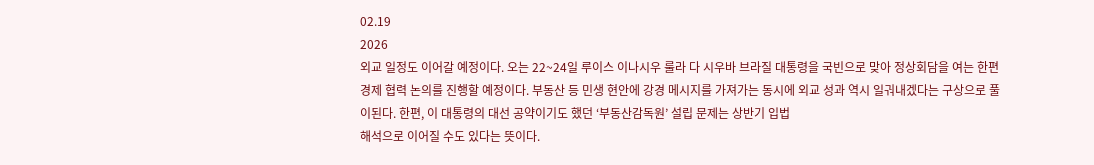02.19
2026
외교 일정도 이어갈 예정이다. 오는 22~24일 루이스 이나시우 룰라 다 시우바 브라질 대통령을 국빈으로 맞아 정상회담을 여는 한편 경제 협력 논의를 진행할 예정이다. 부동산 등 민생 현안에 강경 메시지를 가져가는 동시에 외교 성과 역시 일궈내겠다는 구상으로 풀이된다. 한편, 이 대통령의 대선 공약이기도 했던 ‘부동산감독원’ 설립 문제는 상반기 입법
해석으로 이어질 수도 있다는 뜻이다.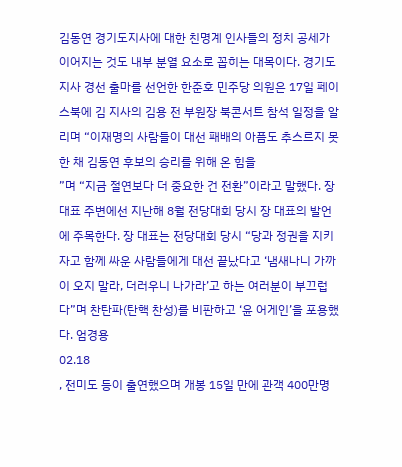김동연 경기도지사에 대한 친명계 인사들의 정치 공세가 이어지는 것도 내부 분열 요소로 꼽히는 대목이다. 경기도지사 경선 출마를 선언한 한준호 민주당 의원은 17일 페이스북에 김 지사의 김용 전 부원장 북콘서트 참석 일정을 알리며 “이재명의 사람들이 대선 패배의 아픔도 추스르지 못한 채 김동연 후보의 승리를 위해 온 힘을
”며 “지금 절연보다 더 중요한 건 전환”이라고 말했다. 장 대표 주변에선 지난해 8월 전당대회 당시 장 대표의 발언에 주목한다. 장 대표는 전당대회 당시 “당과 정권을 지키자고 함께 싸운 사람들에게 대선 끝났다고 ‘냄새나니 가까이 오지 말라, 더러우니 나가라’고 하는 여러분이 부끄럽다”며 찬탄파(탄핵 찬성)를 비판하고 ‘윤 어게인’을 포용했다. 엄경용
02.18
, 전미도 등이 출연했으며 개봉 15일 만에 관객 400만명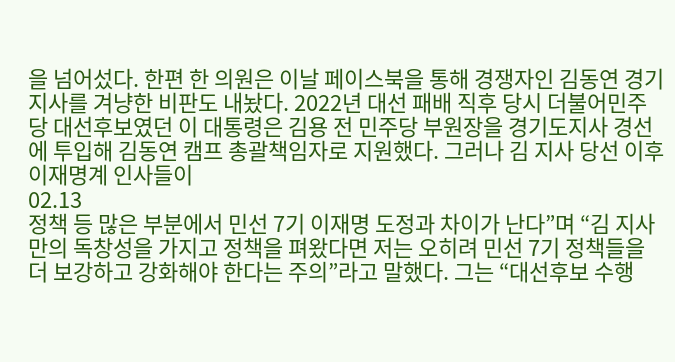을 넘어섰다. 한편 한 의원은 이날 페이스북을 통해 경쟁자인 김동연 경기지사를 겨냥한 비판도 내놨다. 2022년 대선 패배 직후 당시 더불어민주당 대선후보였던 이 대통령은 김용 전 민주당 부원장을 경기도지사 경선에 투입해 김동연 캠프 총괄책임자로 지원했다. 그러나 김 지사 당선 이후 이재명계 인사들이
02.13
정책 등 많은 부분에서 민선 7기 이재명 도정과 차이가 난다”며 “김 지사만의 독창성을 가지고 정책을 펴왔다면 저는 오히려 민선 7기 정책들을 더 보강하고 강화해야 한다는 주의”라고 말했다. 그는 “대선후보 수행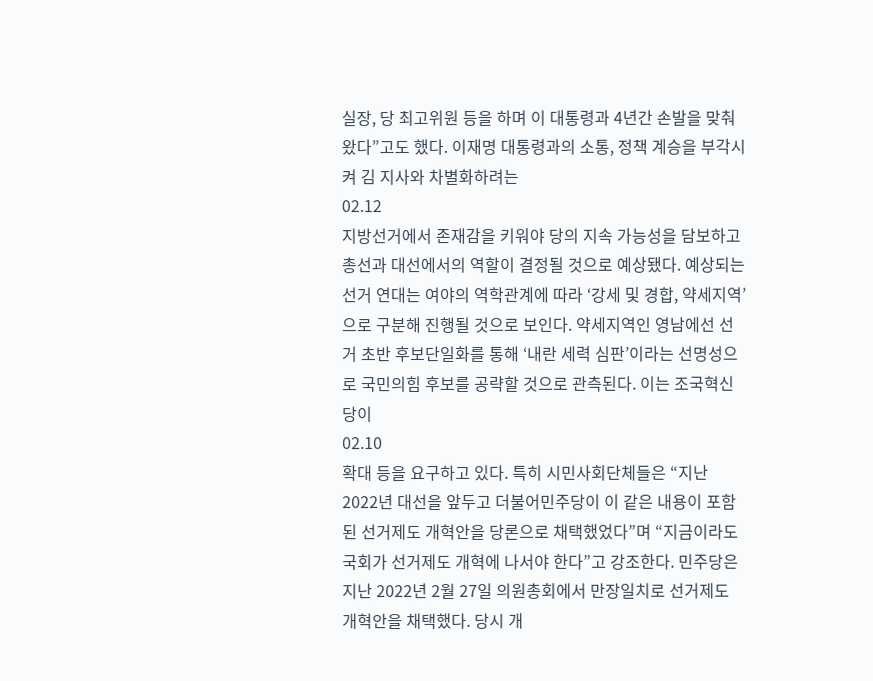실장, 당 최고위원 등을 하며 이 대통령과 4년간 손발을 맞춰왔다”고도 했다. 이재명 대통령과의 소통, 정책 계승을 부각시켜 김 지사와 차별화하려는
02.12
지방선거에서 존재감을 키워야 당의 지속 가능성을 담보하고 총선과 대선에서의 역할이 결정될 것으로 예상됐다. 예상되는 선거 연대는 여야의 역학관계에 따라 ‘강세 및 경합, 약세지역’으로 구분해 진행될 것으로 보인다. 약세지역인 영남에선 선거 초반 후보단일화를 통해 ‘내란 세력 심판’이라는 선명성으로 국민의힘 후보를 공략할 것으로 관측된다. 이는 조국혁신당이
02.10
확대 등을 요구하고 있다. 특히 시민사회단체들은 “지난 2022년 대선을 앞두고 더불어민주당이 이 같은 내용이 포함된 선거제도 개혁안을 당론으로 채택했었다”며 “지금이라도 국회가 선거제도 개혁에 나서야 한다”고 강조한다. 민주당은 지난 2022년 2월 27일 의원총회에서 만장일치로 선거제도 개혁안을 채택했다. 당시 개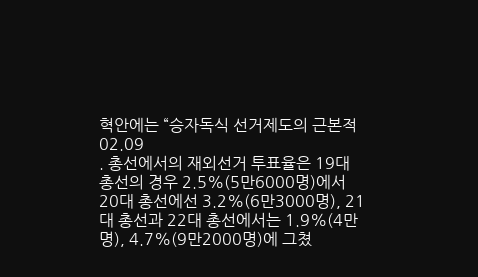혁안에는 “승자독식 선거제도의 근본적
02.09
. 총선에서의 재외선거 투표율은 19대 총선의 경우 2.5%(5만6000명)에서 20대 총선에선 3.2%(6만3000명), 21대 총선과 22대 총선에서는 1.9%(4만명), 4.7%(9만2000명)에 그쳤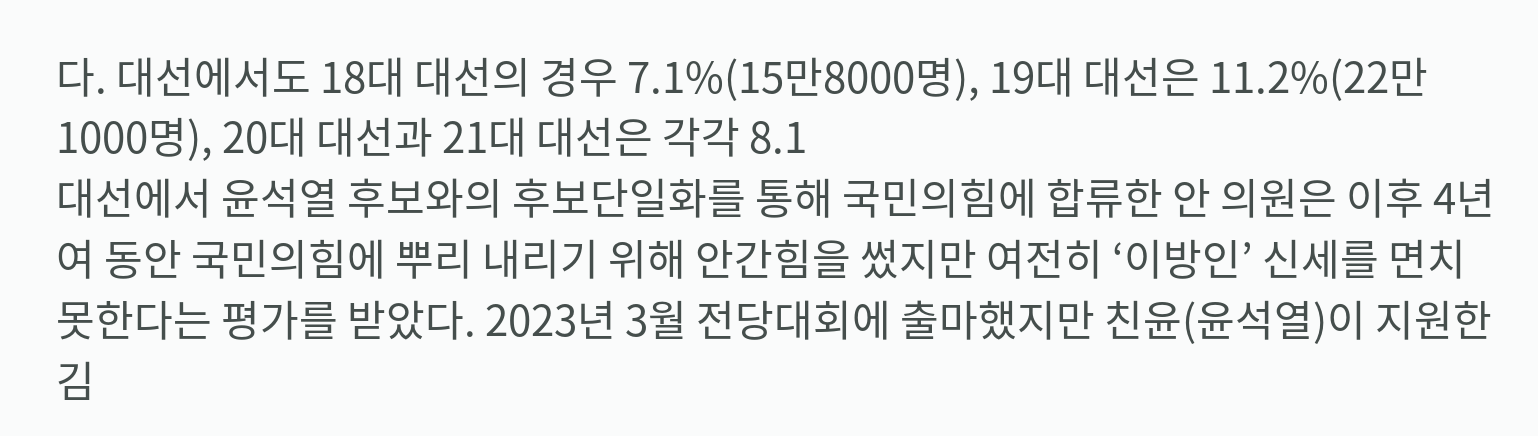다. 대선에서도 18대 대선의 경우 7.1%(15만8000명), 19대 대선은 11.2%(22만1000명), 20대 대선과 21대 대선은 각각 8.1
대선에서 윤석열 후보와의 후보단일화를 통해 국민의힘에 합류한 안 의원은 이후 4년여 동안 국민의힘에 뿌리 내리기 위해 안간힘을 썼지만 여전히 ‘이방인’ 신세를 면치 못한다는 평가를 받았다. 2023년 3월 전당대회에 출마했지만 친윤(윤석열)이 지원한 김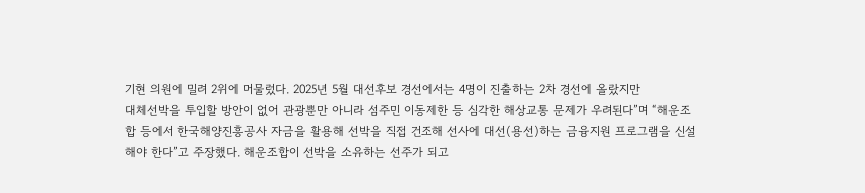기현 의원에 밀려 2위에 머물렀다. 2025년 5월 대선후보 경선에서는 4명이 진출하는 2차 경선에 올랐지만
대체선박을 투입할 방안이 없어 관광뿐만 아니라 섬주민 이동제한 등 심각한 해상교통 문제가 우려된다”며 “해운조합 등에서 한국해양진흥공사 자금을 활용해 선박을 직접 건조해 선사에 대선(용선)하는 금융지원 프로그램을 신설해야 한다”고 주장했다. 해운조합이 선박을 소유하는 선주가 되고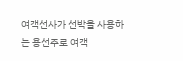여객선사가 선박을 사용하는 용선주로 여객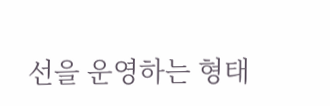선을 운영하는 형태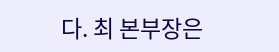다. 최 본부장은